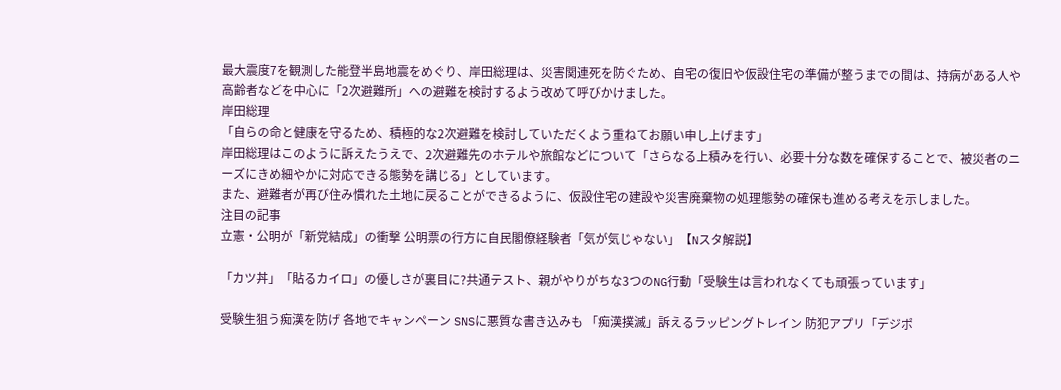最大震度7を観測した能登半島地震をめぐり、岸田総理は、災害関連死を防ぐため、自宅の復旧や仮設住宅の準備が整うまでの間は、持病がある人や高齢者などを中心に「2次避難所」への避難を検討するよう改めて呼びかけました。
岸田総理
「自らの命と健康を守るため、積極的な2次避難を検討していただくよう重ねてお願い申し上げます」
岸田総理はこのように訴えたうえで、2次避難先のホテルや旅館などについて「さらなる上積みを行い、必要十分な数を確保することで、被災者のニーズにきめ細やかに対応できる態勢を講じる」としています。
また、避難者が再び住み慣れた土地に戻ることができるように、仮設住宅の建設や災害廃棄物の処理態勢の確保も進める考えを示しました。
注目の記事
立憲・公明が「新党結成」の衝撃 公明票の行方に自民閣僚経験者「気が気じゃない」【Nスタ解説】

「カツ丼」「貼るカイロ」の優しさが裏目に?共通テスト、親がやりがちな3つのNG行動「受験生は言われなくても頑張っています」

受験生狙う痴漢を防げ 各地でキャンペーン SNSに悪質な書き込みも 「痴漢撲滅」訴えるラッピングトレイン 防犯アプリ「デジポ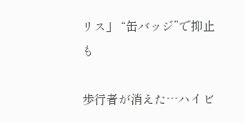リス」 “缶バッジ”で抑止も

歩行者が消えた⋯ハイビ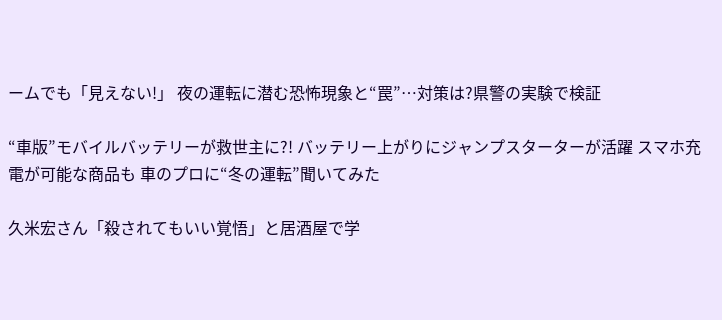ームでも「見えない!」 夜の運転に潜む恐怖現象と“罠”⋯対策は?県警の実験で検証

“車版”モバイルバッテリーが救世主に?! バッテリー上がりにジャンプスターターが活躍 スマホ充電が可能な商品も 車のプロに“冬の運転”聞いてみた

久米宏さん「殺されてもいい覚悟」と居酒屋で学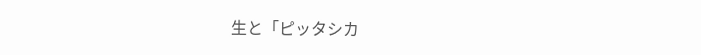生と「ピッタシカ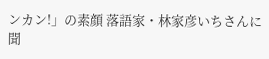ンカン!」の素顔 落語家・林家彦いちさんに聞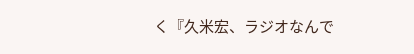く『久米宏、ラジオなんで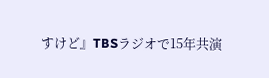すけど』TBSラジオで15年共演